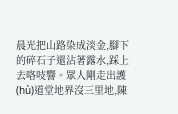晨光把山路染成淡金,腳下的碎石子還沾著露水,踩上去咯吱響。眾人剛走出護(hù)道堂地界沒三里地,陳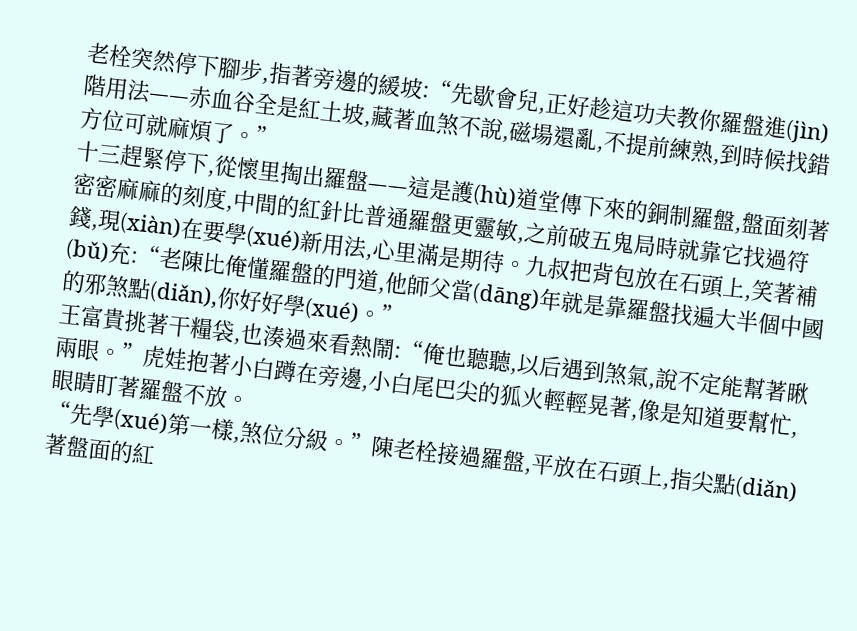老栓突然停下腳步,指著旁邊的緩坡:“先歇會兒,正好趁這功夫教你羅盤進(jìn)階用法——赤血谷全是紅土坡,藏著血煞不說,磁場還亂,不提前練熟,到時候找錯方位可就麻煩了。”
十三趕緊停下,從懷里掏出羅盤——這是護(hù)道堂傳下來的銅制羅盤,盤面刻著密密麻麻的刻度,中間的紅針比普通羅盤更靈敏,之前破五鬼局時就靠它找過符錢,現(xiàn)在要學(xué)新用法,心里滿是期待。九叔把背包放在石頭上,笑著補(bǔ)充:“老陳比俺懂羅盤的門道,他師父當(dāng)年就是靠羅盤找遍大半個中國的邪煞點(diǎn),你好好學(xué)。”
王富貴挑著干糧袋,也湊過來看熱鬧:“俺也聽聽,以后遇到煞氣,說不定能幫著瞅兩眼。”虎娃抱著小白蹲在旁邊,小白尾巴尖的狐火輕輕晃著,像是知道要幫忙,眼睛盯著羅盤不放。
“先學(xué)第一樣,煞位分級。”陳老栓接過羅盤,平放在石頭上,指尖點(diǎn)著盤面的紅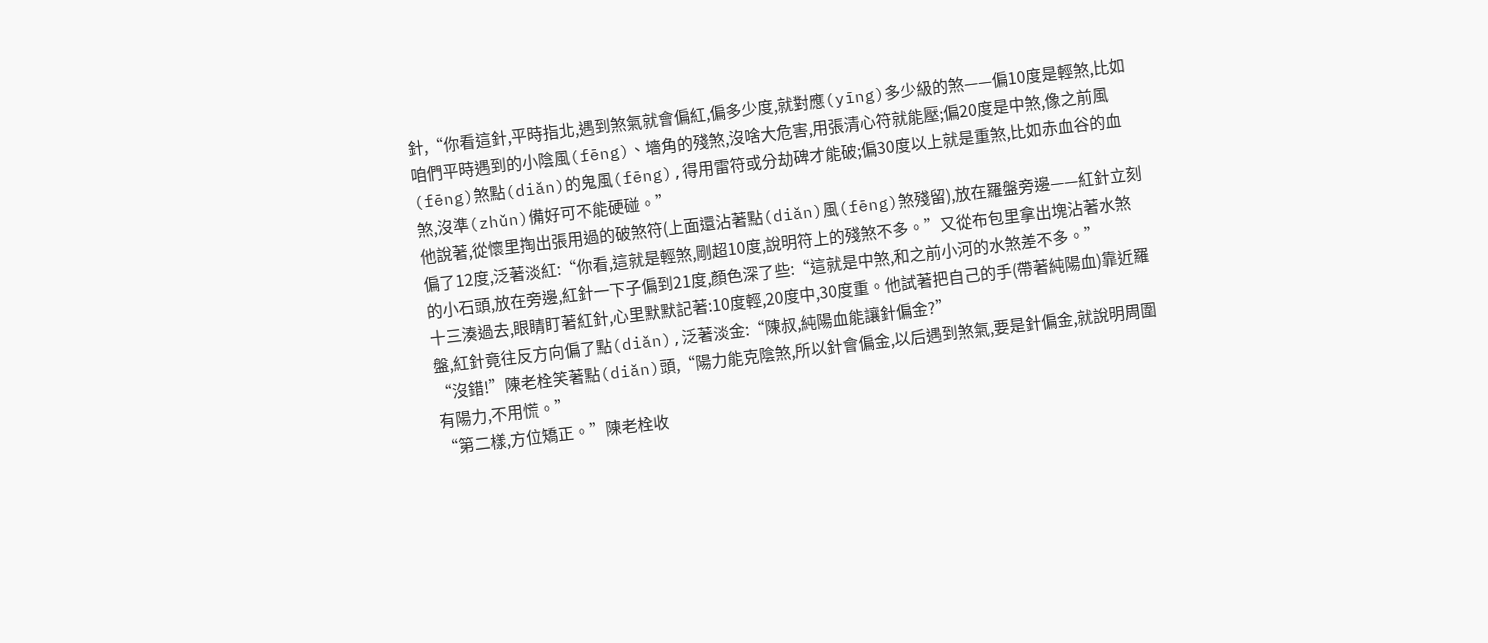針,“你看這針,平時指北,遇到煞氣就會偏紅,偏多少度,就對應(yīng)多少級的煞——偏10度是輕煞,比如咱們平時遇到的小陰風(fēng)、墻角的殘煞,沒啥大危害,用張清心符就能壓;偏20度是中煞,像之前風(fēng)煞點(diǎn)的鬼風(fēng),得用雷符或分劫碑才能破;偏30度以上就是重煞,比如赤血谷的血煞,沒準(zhǔn)備好可不能硬碰。”
他說著,從懷里掏出張用過的破煞符(上面還沾著點(diǎn)風(fēng)煞殘留),放在羅盤旁邊——紅針立刻偏了12度,泛著淡紅:“你看,這就是輕煞,剛超10度,說明符上的殘煞不多。”又從布包里拿出塊沾著水煞的小石頭,放在旁邊,紅針一下子偏到21度,顏色深了些:“這就是中煞,和之前小河的水煞差不多。”
十三湊過去,眼睛盯著紅針,心里默默記著:10度輕,20度中,30度重。他試著把自己的手(帶著純陽血)靠近羅盤,紅針竟往反方向偏了點(diǎn),泛著淡金:“陳叔,純陽血能讓針偏金?”
“沒錯!”陳老栓笑著點(diǎn)頭,“陽力能克陰煞,所以針會偏金,以后遇到煞氣,要是針偏金,就說明周圍有陽力,不用慌。”
“第二樣,方位矯正。”陳老栓收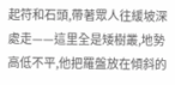起符和石頭,帶著眾人往緩坡深處走——這里全是矮樹叢,地勢高低不平,他把羅盤放在傾斜的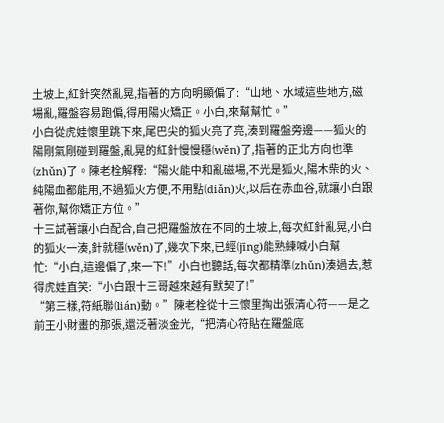土坡上,紅針突然亂晃,指著的方向明顯偏了:“山地、水域這些地方,磁場亂,羅盤容易跑偏,得用陽火矯正。小白,來幫幫忙。”
小白從虎娃懷里跳下來,尾巴尖的狐火亮了亮,湊到羅盤旁邊——狐火的陽剛氣剛碰到羅盤,亂晃的紅針慢慢穩(wěn)了,指著的正北方向也準(zhǔn)了。陳老栓解釋:“陽火能中和亂磁場,不光是狐火,陽木柴的火、純陽血都能用,不過狐火方便,不用點(diǎn)火,以后在赤血谷,就讓小白跟著你,幫你矯正方位。”
十三試著讓小白配合,自己把羅盤放在不同的土坡上,每次紅針亂晃,小白的狐火一湊,針就穩(wěn)了,幾次下來,已經(jīng)能熟練喊小白幫忙:“小白,這邊偏了,來一下!”小白也聽話,每次都精準(zhǔn)湊過去,惹得虎娃直笑:“小白跟十三哥越來越有默契了!”
“第三樣,符紙聯(lián)動。”陳老栓從十三懷里掏出張清心符——是之前王小財畫的那張,還泛著淡金光,“把清心符貼在羅盤底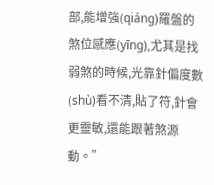部,能增強(qiáng)羅盤的煞位感應(yīng),尤其是找弱煞的時候,光靠針偏度數(shù)看不清,貼了符,針會更靈敏,還能跟著煞源動。”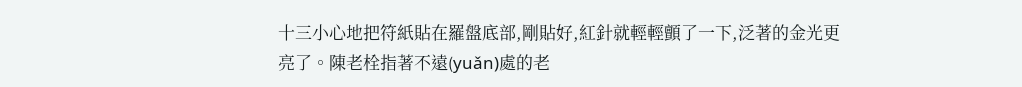十三小心地把符紙貼在羅盤底部,剛貼好,紅針就輕輕顫了一下,泛著的金光更亮了。陳老栓指著不遠(yuǎn)處的老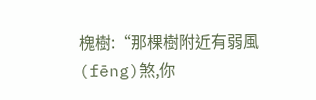槐樹:“那棵樹附近有弱風(fēng)煞,你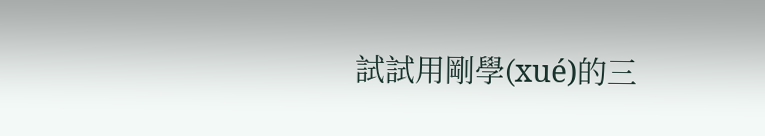試試用剛學(xué)的三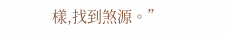樣,找到煞源。”